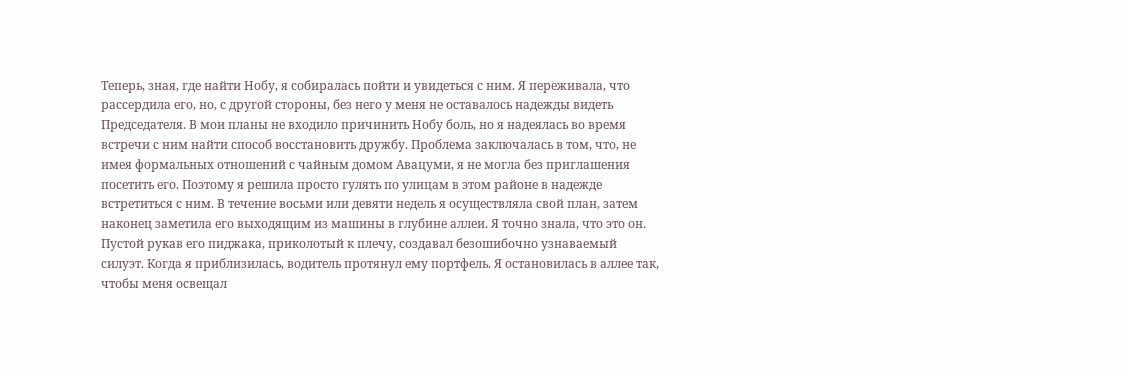Теперь, зная, где найти Нобу, я собиралась пойти и увидеться с ним. Я переживала, что рассердила его, но, с другой стороны, без него у меня не оставалось надежды видеть Председателя. В мои планы не входило причинить Нобу боль, но я надеялась во время встречи с ним найти способ восстановить дружбу. Проблема заключалась в том, что, не имея формальных отношений с чайным домом Авацуми, я не могла без приглашения посетить его. Поэтому я решила просто гулять по улицам в этом районе в надежде встретиться с ним. В течение восьми или девяти недель я осуществляла свой план, затем наконец заметила его выходящим из машины в глубине аллеи. Я точно знала, что это он. Пустой рукав его пиджака, приколотый к плечу, создавал безошибочно узнаваемый силуэт. Когда я приблизилась, водитель протянул ему портфель. Я остановилась в аллее так, чтобы меня освещал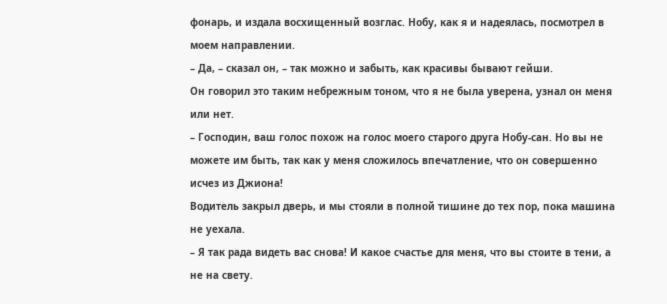фонарь, и издала восхищенный возглас. Нобу, как я и надеялась, посмотрел в моем направлении.
– Да, – сказал он, – так можно и забыть, как красивы бывают гейши.
Он говорил это таким небрежным тоном, что я не была уверена, узнал он меня или нет.
– Господин, ваш голос похож на голос моего старого друга Нобу-сан. Но вы не можете им быть, так как у меня сложилось впечатление, что он совершенно исчез из Джиона!
Водитель закрыл дверь, и мы стояли в полной тишине до тех пор, пока машина не уехала.
– Я так рада видеть вас снова! И какое счастье для меня, что вы стоите в тени, а не на свету.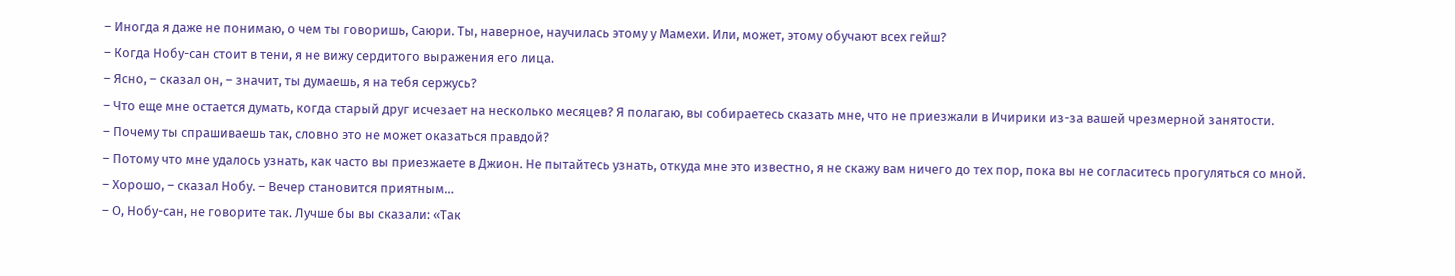– Иногда я даже не понимаю, о чем ты говоришь, Саюри. Ты, наверное, научилась этому у Мамехи. Или, может, этому обучают всех гейш?
– Когда Нобу-сан стоит в тени, я не вижу сердитого выражения его лица.
– Ясно, – сказал он, – значит, ты думаешь, я на тебя сержусь?
– Что еще мне остается думать, когда старый друг исчезает на несколько месяцев? Я полагаю, вы собираетесь сказать мне, что не приезжали в Ичирики из-за вашей чрезмерной занятости.
– Почему ты спрашиваешь так, словно это не может оказаться правдой?
– Потому что мне удалось узнать, как часто вы приезжаете в Джион. Не пытайтесь узнать, откуда мне это известно, я не скажу вам ничего до тех пор, пока вы не согласитесь прогуляться со мной.
– Хорошо, – сказал Нобу. – Вечер становится приятным…
– О, Нобу-сан, не говорите так. Лучше бы вы сказали: «Так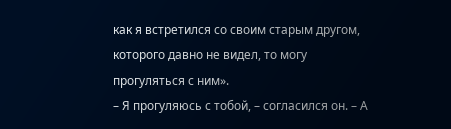как я встретился со своим старым другом, которого давно не видел, то могу прогуляться с ним».
– Я прогуляюсь с тобой, – согласился он. – А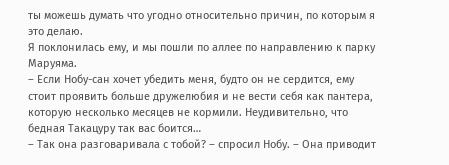ты можешь думать что угодно относительно причин, по которым я это делаю.
Я поклонилась ему, и мы пошли по аллее по направлению к парку Маруяма.
– Если Нобу-сан хочет убедить меня, будто он не сердится, ему стоит проявить больше дружелюбия и не вести себя как пантера, которую несколько месяцев не кормили. Неудивительно, что бедная Такацуру так вас боится…
– Так она разговаривала с тобой? – спросил Нобу. – Она приводит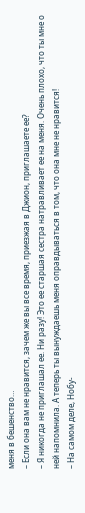меня в бешенство…
– Если она вам не нравится, зачем же вы все время, приезжая в Джион, приглашаете ее?
– Я никогда не приглашал ее. Ни разу! Это ее старшая сестра натравливает ее на меня. Очень плохо, что ты мне о ней напомнила. А теперь ты вынуждаешь меня оправдываться в том, что она мне не нравится!
– На самом деле, Нобу-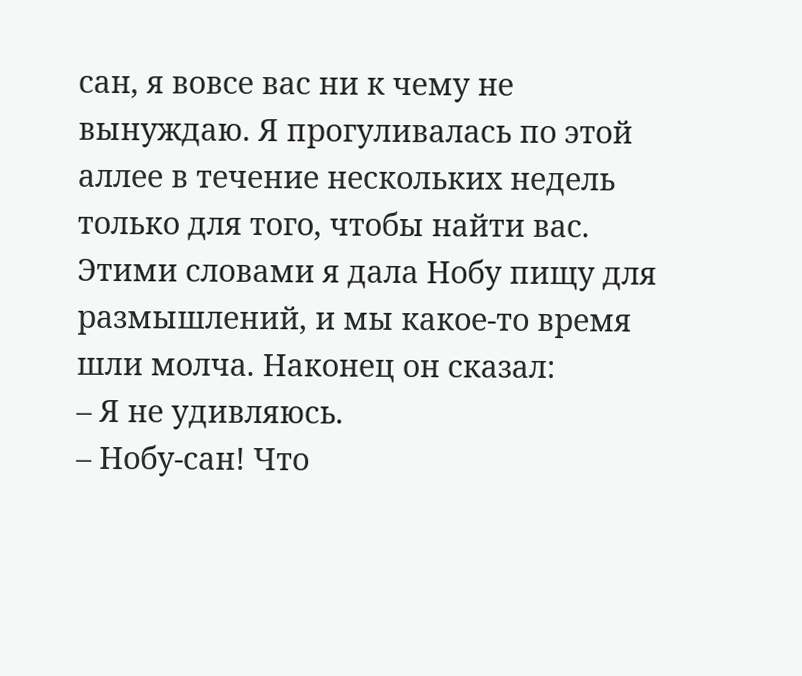сан, я вовсе вас ни к чему не вынуждаю. Я прогуливалась по этой аллее в течение нескольких недель только для того, чтобы найти вас.
Этими словами я дала Нобу пищу для размышлений, и мы какое-то время шли молча. Наконец он сказал:
– Я не удивляюсь.
– Нобу-сан! Что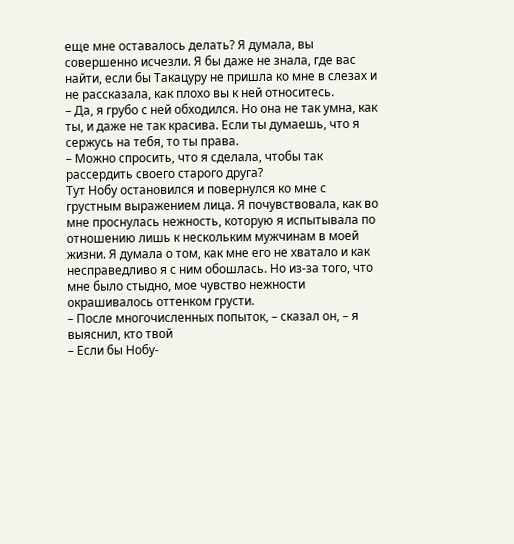еще мне оставалось делать? Я думала, вы совершенно исчезли. Я бы даже не знала, где вас найти, если бы Такацуру не пришла ко мне в слезах и не рассказала, как плохо вы к ней относитесь.
– Да, я грубо с ней обходился. Но она не так умна, как ты, и даже не так красива. Если ты думаешь, что я сержусь на тебя, то ты права.
– Можно спросить, что я сделала, чтобы так рассердить своего старого друга?
Тут Нобу остановился и повернулся ко мне с грустным выражением лица. Я почувствовала, как во мне проснулась нежность, которую я испытывала по отношению лишь к нескольким мужчинам в моей жизни. Я думала о том, как мне его не хватало и как несправедливо я с ним обошлась. Но из-за того, что мне было стыдно, мое чувство нежности окрашивалось оттенком грусти.
– После многочисленных попыток, – сказал он, – я выяснил, кто твой
– Если бы Нобу-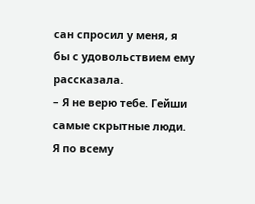сан спросил у меня, я бы с удовольствием ему рассказала.
– Я не верю тебе. Гейши самые скрытные люди. Я по всему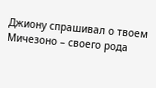Джиону спрашивал о твоем
Мичезоно – своего рода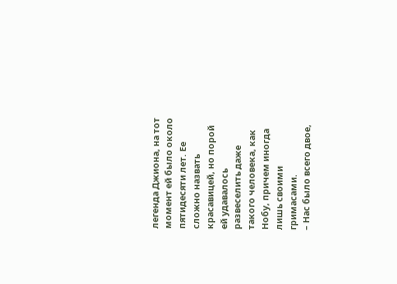легенда Джиона, на тот момент ей было около пятидесяти лет. Ее сложно назвать красавицей, но порой ей удавалось развеселить даже такого человека, как Нобу, причем иногда лишь своими гримасами.
– Нас было всего двое,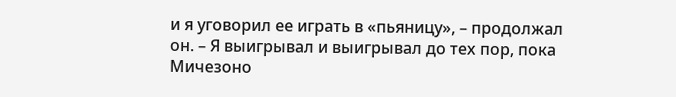и я уговорил ее играть в «пьяницу», – продолжал он. – Я выигрывал и выигрывал до тех пор, пока Мичезоно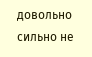довольно сильно не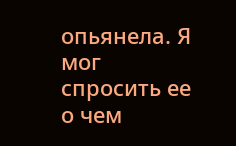опьянела. Я мог спросить ее о чем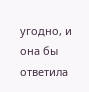угодно, и она бы ответила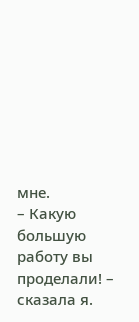мне.
– Какую большую работу вы проделали! – сказала я.